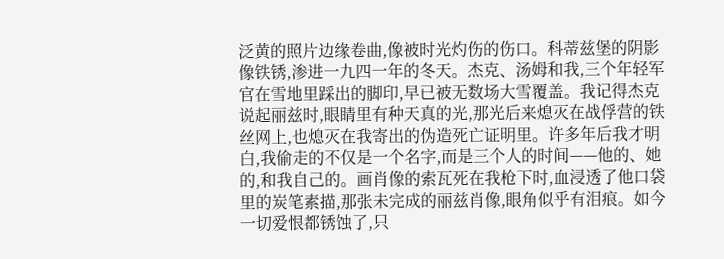泛黄的照片边缘卷曲,像被时光灼伤的伤口。科蒂兹堡的阴影像铁锈,渗进一九四一年的冬天。杰克、汤姆和我,三个年轻军官在雪地里踩出的脚印,早已被无数场大雪覆盖。我记得杰克说起丽兹时,眼睛里有种天真的光,那光后来熄灭在战俘营的铁丝网上,也熄灭在我寄出的伪造死亡证明里。许多年后我才明白,我偷走的不仅是一个名字,而是三个人的时间——他的、她的,和我自己的。画肖像的索瓦死在我枪下时,血浸透了他口袋里的炭笔素描,那张未完成的丽兹肖像,眼角似乎有泪痕。如今一切爱恨都锈蚀了,只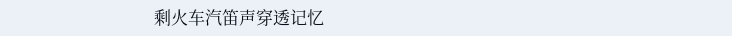剩火车汽笛声穿透记忆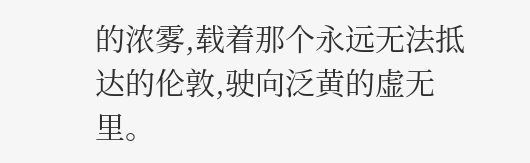的浓雾,载着那个永远无法抵达的伦敦,驶向泛黄的虚无里。